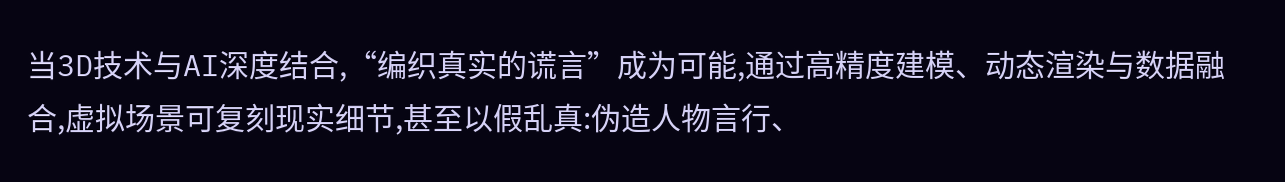当3D技术与AI深度结合,“编织真实的谎言”成为可能,通过高精度建模、动态渲染与数据融合,虚拟场景可复刻现实细节,甚至以假乱真:伪造人物言行、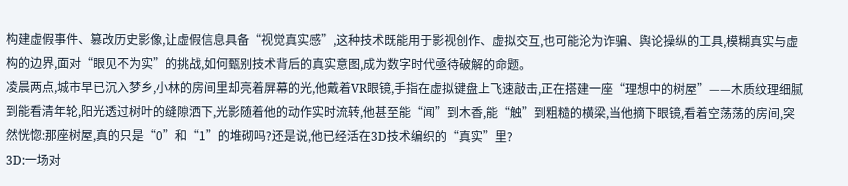构建虚假事件、篡改历史影像,让虚假信息具备“视觉真实感”,这种技术既能用于影视创作、虚拟交互,也可能沦为诈骗、舆论操纵的工具,模糊真实与虚构的边界,面对“眼见不为实”的挑战,如何甄别技术背后的真实意图,成为数字时代亟待破解的命题。
凌晨两点,城市早已沉入梦乡,小林的房间里却亮着屏幕的光,他戴着VR眼镜,手指在虚拟键盘上飞速敲击,正在搭建一座“理想中的树屋”——木质纹理细腻到能看清年轮,阳光透过树叶的缝隙洒下,光影随着他的动作实时流转,他甚至能“闻”到木香,能“触”到粗糙的横梁,当他摘下眼镜,看着空荡荡的房间,突然恍惚:那座树屋,真的只是“0”和“1”的堆砌吗?还是说,他已经活在3D技术编织的“真实”里?
3D:一场对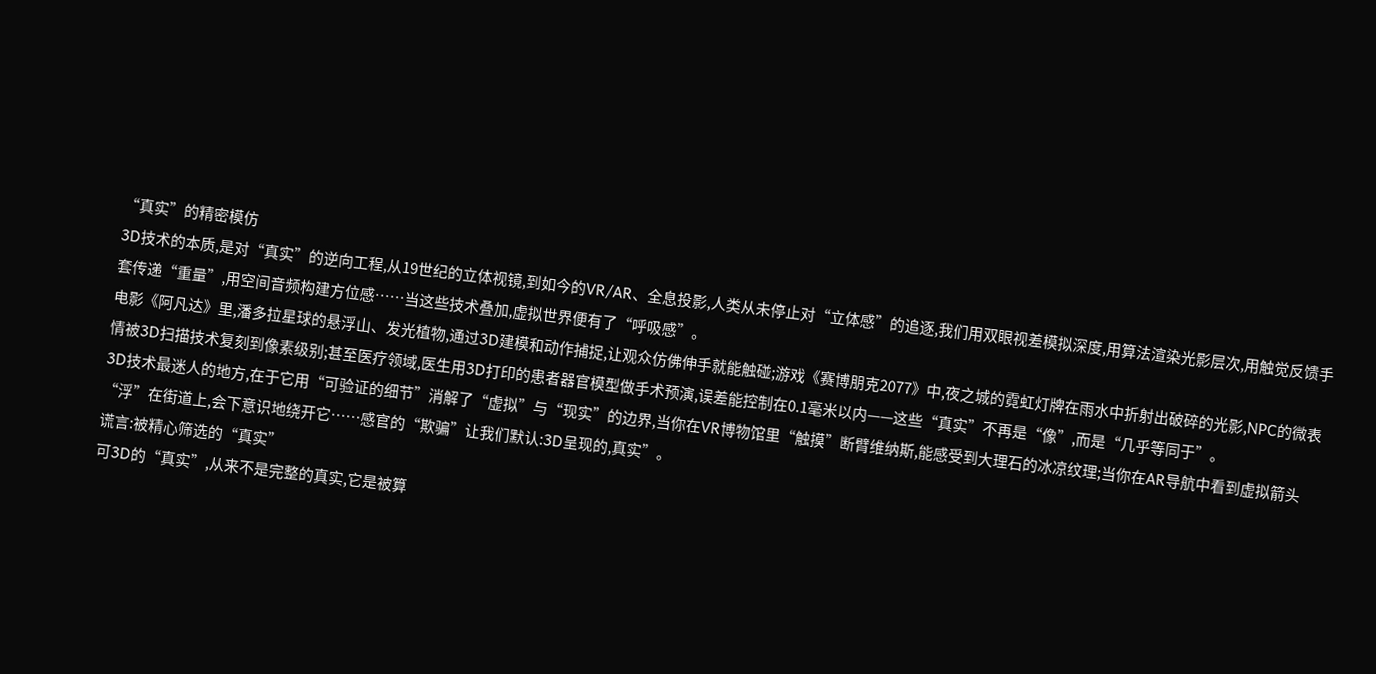“真实”的精密模仿
3D技术的本质,是对“真实”的逆向工程,从19世纪的立体视镜,到如今的VR/AR、全息投影,人类从未停止对“立体感”的追逐,我们用双眼视差模拟深度,用算法渲染光影层次,用触觉反馈手套传递“重量”,用空间音频构建方位感……当这些技术叠加,虚拟世界便有了“呼吸感”。
电影《阿凡达》里,潘多拉星球的悬浮山、发光植物,通过3D建模和动作捕捉,让观众仿佛伸手就能触碰;游戏《赛博朋克2077》中,夜之城的霓虹灯牌在雨水中折射出破碎的光影,NPC的微表情被3D扫描技术复刻到像素级别;甚至医疗领域,医生用3D打印的患者器官模型做手术预演,误差能控制在0.1毫米以内——这些“真实”不再是“像”,而是“几乎等同于”。
3D技术最迷人的地方,在于它用“可验证的细节”消解了“虚拟”与“现实”的边界,当你在VR博物馆里“触摸”断臂维纳斯,能感受到大理石的冰凉纹理;当你在AR导航中看到虚拟箭头“浮”在街道上,会下意识地绕开它……感官的“欺骗”让我们默认:3D呈现的,真实”。
谎言:被精心筛选的“真实”
可3D的“真实”,从来不是完整的真实,它是被算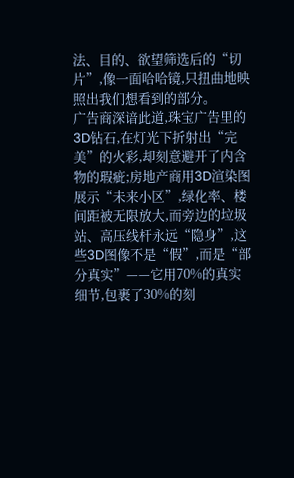法、目的、欲望筛选后的“切片”,像一面哈哈镜,只扭曲地映照出我们想看到的部分。
广告商深谙此道,珠宝广告里的3D钻石,在灯光下折射出“完美”的火彩,却刻意避开了内含物的瑕疵;房地产商用3D渲染图展示“未来小区”,绿化率、楼间距被无限放大,而旁边的垃圾站、高压线杆永远“隐身”,这些3D图像不是“假”,而是“部分真实”——它用70%的真实细节,包裹了30%的刻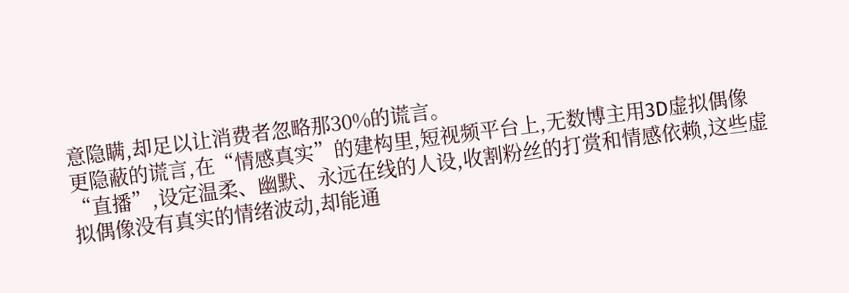意隐瞒,却足以让消费者忽略那30%的谎言。
更隐蔽的谎言,在“情感真实”的建构里,短视频平台上,无数博主用3D虚拟偶像“直播”,设定温柔、幽默、永远在线的人设,收割粉丝的打赏和情感依赖,这些虚拟偶像没有真实的情绪波动,却能通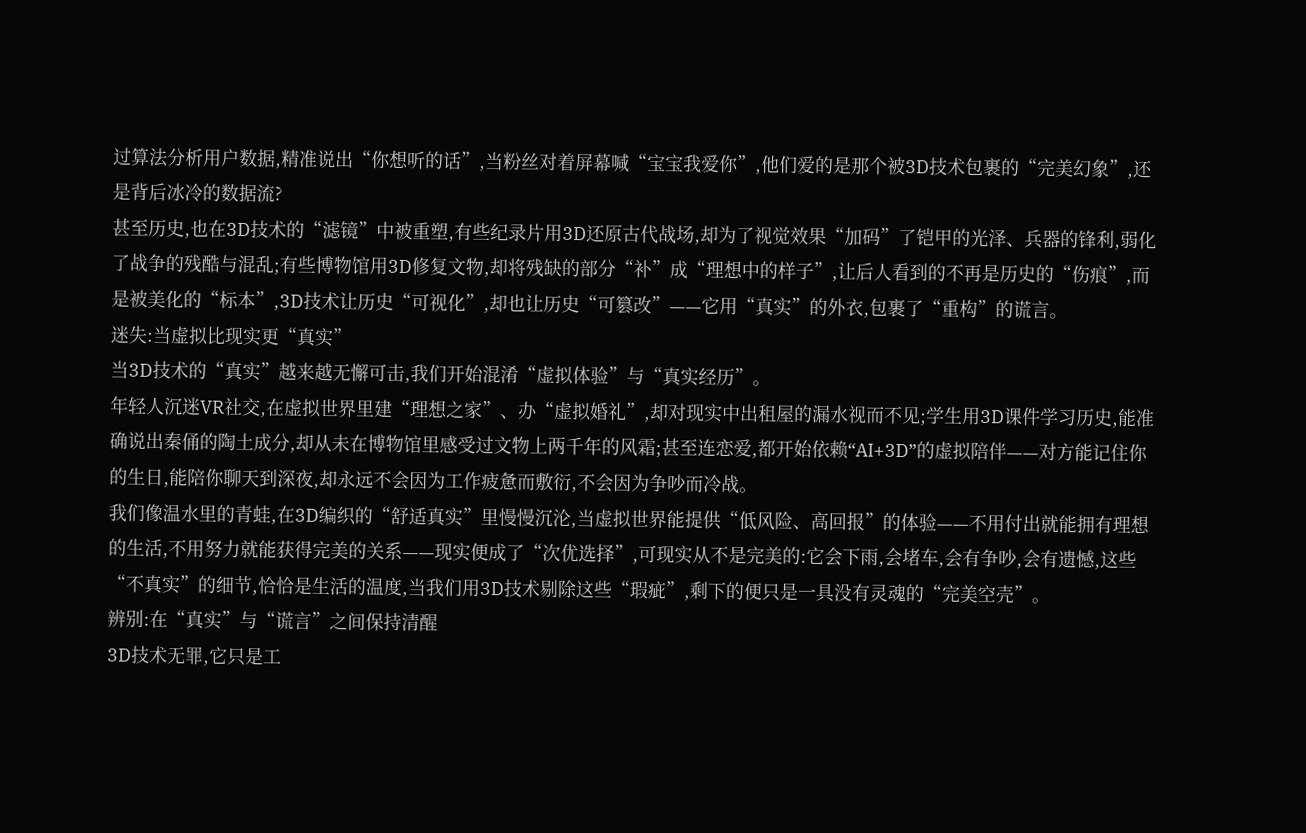过算法分析用户数据,精准说出“你想听的话”,当粉丝对着屏幕喊“宝宝我爱你”,他们爱的是那个被3D技术包裹的“完美幻象”,还是背后冰冷的数据流?
甚至历史,也在3D技术的“滤镜”中被重塑,有些纪录片用3D还原古代战场,却为了视觉效果“加码”了铠甲的光泽、兵器的锋利,弱化了战争的残酷与混乱;有些博物馆用3D修复文物,却将残缺的部分“补”成“理想中的样子”,让后人看到的不再是历史的“伤痕”,而是被美化的“标本”,3D技术让历史“可视化”,却也让历史“可篡改”——它用“真实”的外衣,包裹了“重构”的谎言。
迷失:当虚拟比现实更“真实”
当3D技术的“真实”越来越无懈可击,我们开始混淆“虚拟体验”与“真实经历”。
年轻人沉迷VR社交,在虚拟世界里建“理想之家”、办“虚拟婚礼”,却对现实中出租屋的漏水视而不见;学生用3D课件学习历史,能准确说出秦俑的陶土成分,却从未在博物馆里感受过文物上两千年的风霜;甚至连恋爱,都开始依赖“AI+3D”的虚拟陪伴——对方能记住你的生日,能陪你聊天到深夜,却永远不会因为工作疲惫而敷衍,不会因为争吵而冷战。
我们像温水里的青蛙,在3D编织的“舒适真实”里慢慢沉沦,当虚拟世界能提供“低风险、高回报”的体验——不用付出就能拥有理想的生活,不用努力就能获得完美的关系——现实便成了“次优选择”,可现实从不是完美的:它会下雨,会堵车,会有争吵,会有遗憾,这些“不真实”的细节,恰恰是生活的温度,当我们用3D技术剔除这些“瑕疵”,剩下的便只是一具没有灵魂的“完美空壳”。
辨别:在“真实”与“谎言”之间保持清醒
3D技术无罪,它只是工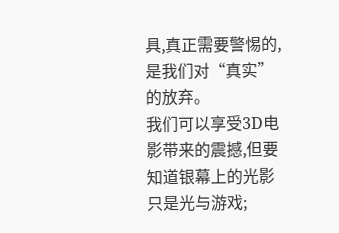具,真正需要警惕的,是我们对“真实”的放弃。
我们可以享受3D电影带来的震撼,但要知道银幕上的光影只是光与游戏;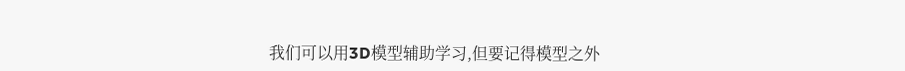我们可以用3D模型辅助学习,但要记得模型之外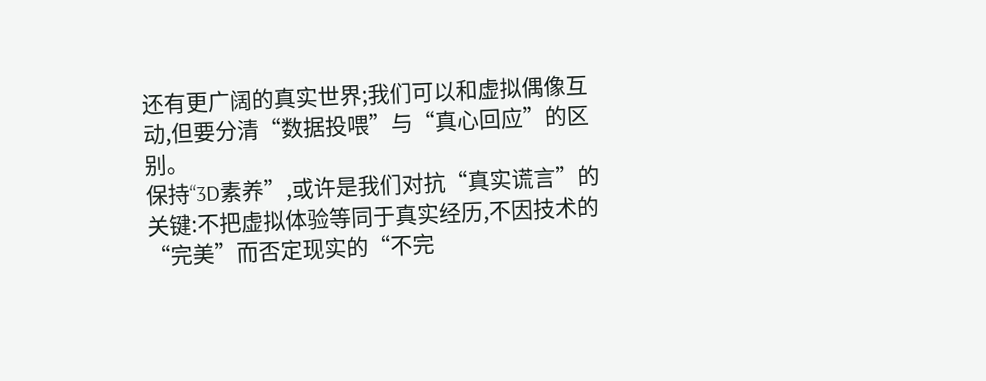还有更广阔的真实世界;我们可以和虚拟偶像互动,但要分清“数据投喂”与“真心回应”的区别。
保持“3D素养”,或许是我们对抗“真实谎言”的关键:不把虚拟体验等同于真实经历,不因技术的“完美”而否定现实的“不完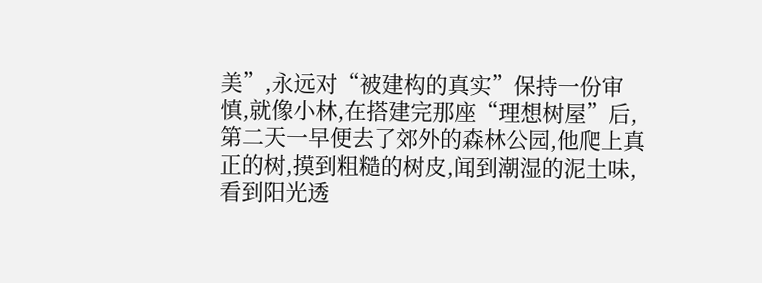美”,永远对“被建构的真实”保持一份审慎,就像小林,在搭建完那座“理想树屋”后,第二天一早便去了郊外的森林公园,他爬上真正的树,摸到粗糙的树皮,闻到潮湿的泥土味,看到阳光透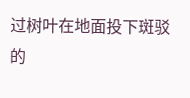过树叶在地面投下斑驳的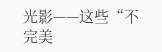光影——这些“不完美